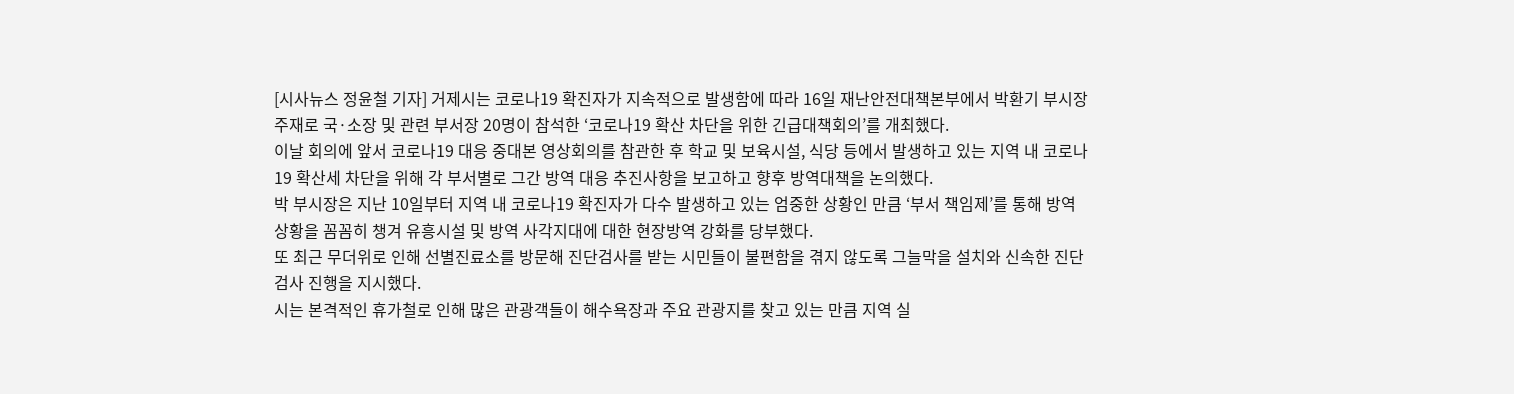[시사뉴스 정윤철 기자] 거제시는 코로나19 확진자가 지속적으로 발생함에 따라 16일 재난안전대책본부에서 박환기 부시장 주재로 국·소장 및 관련 부서장 20명이 참석한 ‘코로나19 확산 차단을 위한 긴급대책회의’를 개최했다.
이날 회의에 앞서 코로나19 대응 중대본 영상회의를 참관한 후 학교 및 보육시설, 식당 등에서 발생하고 있는 지역 내 코로나 19 확산세 차단을 위해 각 부서별로 그간 방역 대응 추진사항을 보고하고 향후 방역대책을 논의했다.
박 부시장은 지난 10일부터 지역 내 코로나19 확진자가 다수 발생하고 있는 엄중한 상황인 만큼 ‘부서 책임제’를 통해 방역상황을 꼼꼼히 챙겨 유흥시설 및 방역 사각지대에 대한 현장방역 강화를 당부했다.
또 최근 무더위로 인해 선별진료소를 방문해 진단검사를 받는 시민들이 불편함을 겪지 않도록 그늘막을 설치와 신속한 진단검사 진행을 지시했다.
시는 본격적인 휴가철로 인해 많은 관광객들이 해수욕장과 주요 관광지를 찾고 있는 만큼 지역 실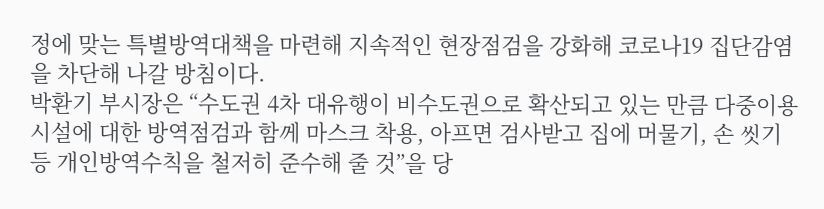정에 맞는 특별방역대책을 마련해 지속적인 현장점검을 강화해 코로나19 집단감염을 차단해 나갈 방침이다.
박환기 부시장은 “수도권 4차 대유행이 비수도권으로 확산되고 있는 만큼 다중이용시설에 대한 방역점검과 함께 마스크 착용, 아프면 검사받고 집에 머물기, 손 씻기 등 개인방역수칙을 철저히 준수해 줄 것”을 당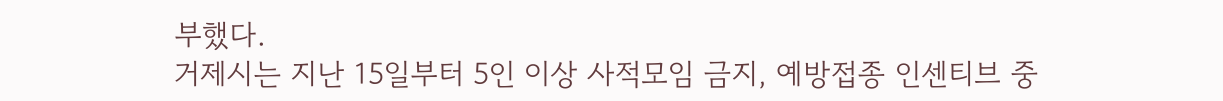부했다.
거제시는 지난 15일부터 5인 이상 사적모임 금지, 예방접종 인센티브 중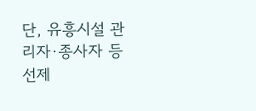단, 유흥시설 관리자·종사자 등 선제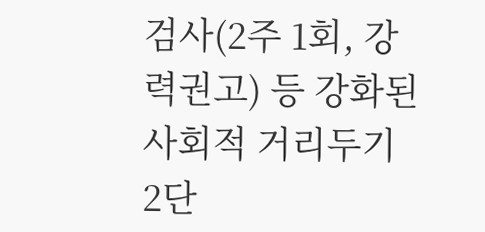검사(2주 1회, 강력권고) 등 강화된 사회적 거리두기 2단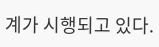계가 시행되고 있다.